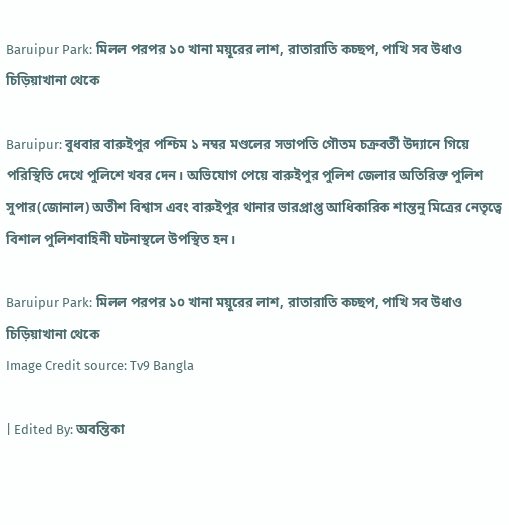Baruipur Park: মিলল পরপর ১০ খানা ময়ূরের লাশ, রাতারাতি কচ্ছপ, পাখি সব উধাও চিড়িয়াখানা থেকে

Baruipur: বুধবার বারুইপুর পশ্চিম ১ নম্বর মণ্ডলের সভাপতি গৌতম চক্রবর্তী উদ্যানে গিয়ে পরিস্থিতি দেখে পুলিশে খবর দেন। অভিযোগ পেয়ে বারুইপুর পুলিশ জেলার অতিরিক্ত পুলিশ সুপার(জোনাল) অতীশ বিশ্বাস এবং বারুইপুর থানার ভারপ্রাপ্ত আধিকারিক শান্তনু মিত্রের নেতৃত্বে বিশাল পুলিশবাহিনী ঘটনাস্থলে উপস্থিত হন।

Baruipur Park: মিলল পরপর ১০ খানা ময়ূরের লাশ, রাতারাতি কচ্ছপ, পাখি সব উধাও চিড়িয়াখানা থেকে
Image Credit source: Tv9 Bangla

| Edited By: অবন্তিকা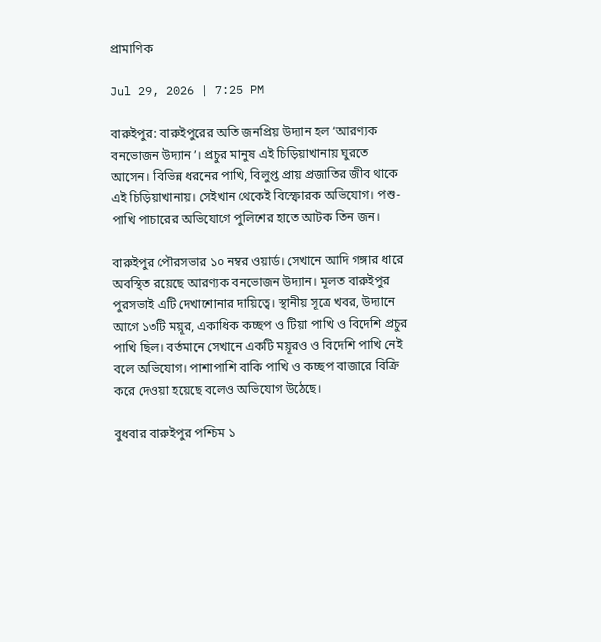প্রামাণিক

Jul 29, 2026 | 7:25 PM

বারুইপুর: বারুইপুরের অতি জনপ্রিয় উদ্যান হল ‘আরণ্যক বনভোজন উদ্যান’। প্রচুর মানুষ এই চিড়িয়াখানায় ঘুরতে আসেন। বিভিন্ন ধরনের পাখি, বিলুপ্ত প্রায় প্রজাতির জীব থাকে এই চিড়িয়াখানায়। সেইখান থেকেই বিস্ফোরক অভিযোগ। পশু-পাখি পাচারের অভিযোগে পুলিশের হাতে আটক তিন জন।

বারুইপুর পৌরসভার ১০ নম্বর ওয়ার্ড। সেখানে আদি গঙ্গার ধারে অবস্থিত রয়েছে আরণ্যক বনভোজন উদ্যান। মূলত বারুইপুর পুরসভাই এটি দেখাশোনার দায়িত্বে। স্থানীয় সূত্রে খবর, উদ্যানে আগে ১৩টি ময়ূর, একাধিক কচ্ছপ ও টিয়া পাখি ও বিদেশি প্রচুর পাখি ছিল। বর্তমানে সেখানে একটি ময়ূরও ও বিদেশি পাখি নেই বলে অভিযোগ। পাশাপাশি বাকি পাখি ও কচ্ছপ বাজারে বিক্রি করে দেওয়া হয়েছে বলেও অভিযোগ উঠেছে।

বুধবার বারুইপুর পশ্চিম ১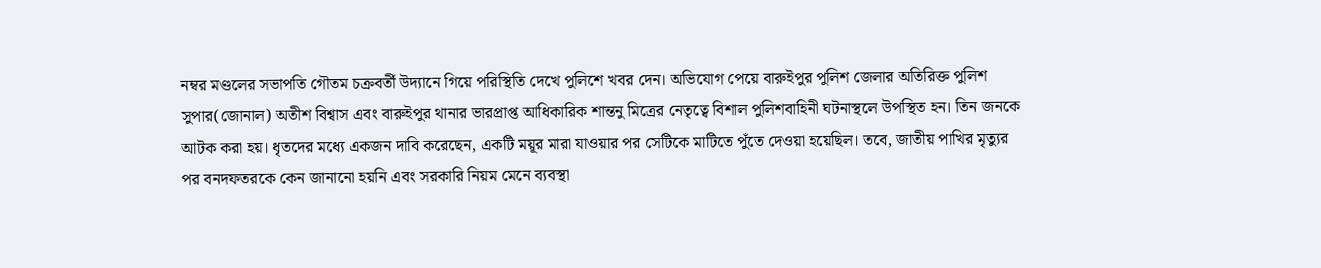নম্বর মণ্ডলের সভাপতি গৌতম চক্রবর্তী উদ্যানে গিয়ে পরিস্থিতি দেখে পুলিশে খবর দেন। অভিযোগ পেয়ে বারুইপুর পুলিশ জেলার অতিরিক্ত পুলিশ সুপার(জোনাল) অতীশ বিশ্বাস এবং বারুইপুর থানার ভারপ্রাপ্ত আধিকারিক শান্তনু মিত্রের নেতৃত্বে বিশাল পুলিশবাহিনী ঘটনাস্থলে উপস্থিত হন। তিন জনকে আটক করা হয়। ধৃতদের মধ্যে একজন দাবি করেছেন, একটি ময়ূর মারা যাওয়ার পর সেটিকে মাটিতে পুঁতে দেওয়া হয়েছিল। তবে, জাতীয় পাখির মৃত্যুর পর বনদফতরকে কেন জানানো হয়নি এবং সরকারি নিয়ম মেনে ব্যবস্থা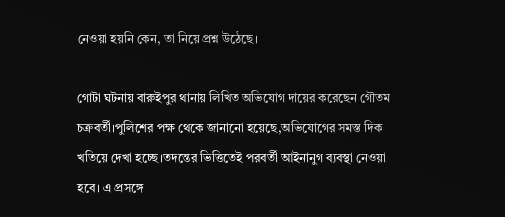নেওয়া হয়নি কেন, তা নিয়ে প্রশ্ন উঠেছে।

গোটা ঘটনায় বারুইপুর থানায় লিখিত অভিযোগ দায়ের করেছেন গৌতম চক্রবর্তী।পুলিশের পক্ষ থেকে জানানো হয়েছে,অভিযোগের সমস্ত দিক খতিয়ে দেখা হচ্ছে।তদন্তের ভিত্তিতেই পরবর্তী আইনানুগ ব্যবস্থা নেওয়া হবে। এ প্রসঙ্গে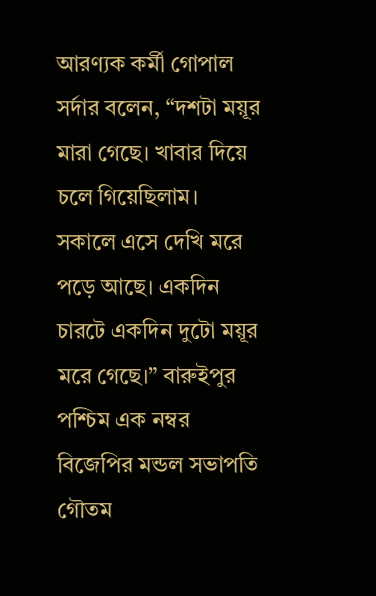আরণ্যক কর্মী গোপাল সর্দার বলেন, “দশটা ময়ূর মারা গেছে। খাবার দিয়ে চলে গিয়েছিলাম। সকালে এসে দেখি মরে পড়ে আছে। একদিন চারটে একদিন দুটো ময়ূর মরে গেছে।” বারুইপুর পশ্চিম এক নম্বর বিজেপির মন্ডল সভাপতি গৌতম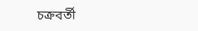চক্রবর্তী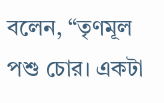বলেন, “তৃণমূল পশু চোর। একটা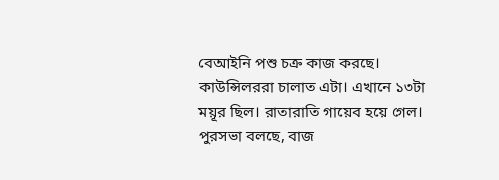বেআইনি পশু চক্র কাজ করছে। কাউন্সিলররা চালাত এটা। এখানে ১৩টা ময়ূর ছিল। রাতারাতি গায়েব হয়ে গেল। পুরসভা বলছে, বাজ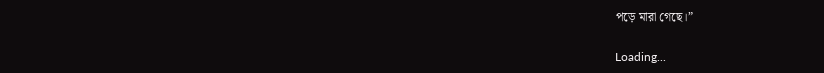পড়ে মারা গেছে।”

Loading...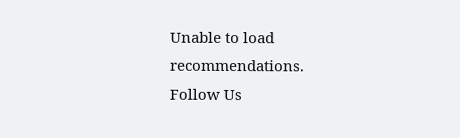Unable to load recommendations.
Follow Us